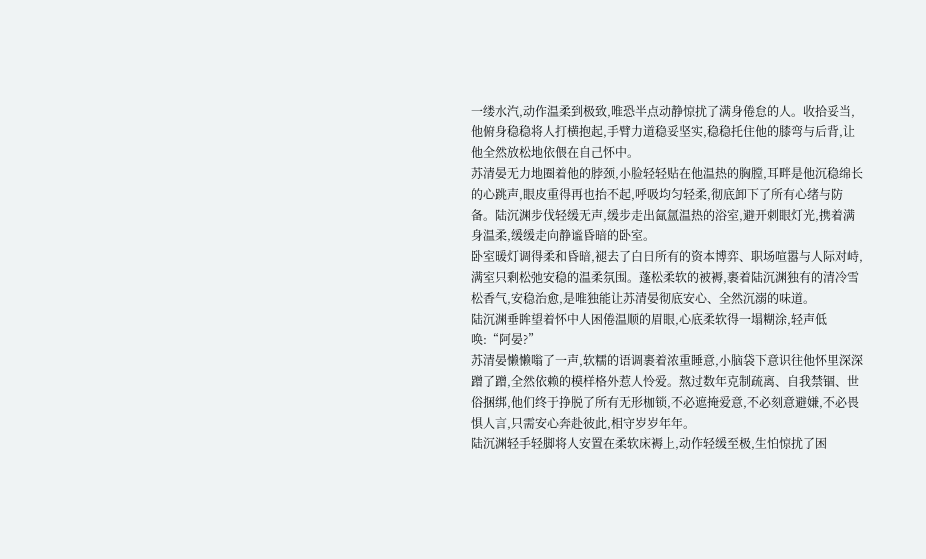一缕水汽,动作温柔到极致,唯恐半点动静惊扰了满身倦怠的人。收拾妥当,他俯身稳稳将人打横抱起,手臂力道稳妥坚实,稳稳托住他的膝弯与后背,让他全然放松地依偎在自己怀中。
苏清晏无力地圈着他的脖颈,小脸轻轻贴在他温热的胸膛,耳畔是他沉稳绵长的心跳声,眼皮重得再也抬不起,呼吸均匀轻柔,彻底卸下了所有心绪与防备。陆沉渊步伐轻缓无声,缓步走出氤氲温热的浴室,避开刺眼灯光,携着满身温柔,缓缓走向静谧昏暗的卧室。
卧室暖灯调得柔和昏暗,褪去了白日所有的资本博弈、职场喧嚣与人际对峙,满室只剩松弛安稳的温柔氛围。蓬松柔软的被褥,裹着陆沉渊独有的清冷雪松香气,安稳治愈,是唯独能让苏清晏彻底安心、全然沉溺的味道。
陆沉渊垂眸望着怀中人困倦温顺的眉眼,心底柔软得一塌糊涂,轻声低唤:“阿晏?”
苏清晏懒懒嗡了一声,软糯的语调裹着浓重睡意,小脑袋下意识往他怀里深深蹭了蹭,全然依赖的模样格外惹人怜爱。熬过数年克制疏离、自我禁锢、世俗捆绑,他们终于挣脱了所有无形枷锁,不必遮掩爱意,不必刻意避嫌,不必畏惧人言,只需安心奔赴彼此,相守岁岁年年。
陆沉渊轻手轻脚将人安置在柔软床褥上,动作轻缓至极,生怕惊扰了困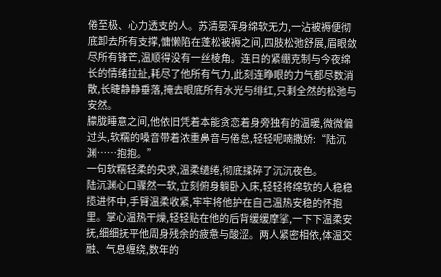倦至极、心力透支的人。苏清晏浑身绵软无力,一沾被褥便彻底卸去所有支撑,慵懒陷在蓬松被褥之间,四肢松弛舒展,眉眼敛尽所有锋芒,温顺得没有一丝棱角。连日的紧绷克制与今夜绵长的情绪拉扯,耗尽了他所有气力,此刻连睁眼的力气都尽数消散,长睫静静垂落,掩去眼底所有水光与绯红,只剩全然的松弛与安然。
朦胧睡意之间,他依旧凭着本能贪恋着身旁独有的温暖,微微偏过头,软糯的嗓音带着浓重鼻音与倦怠,轻轻呢喃撒娇:“陆沉渊……抱抱。”
一句软糯轻柔的央求,温柔缱绻,彻底揉碎了沉沉夜色。
陆沉渊心口骤然一软,立刻俯身躺卧入床,轻轻将绵软的人稳稳揽进怀中,手臂温柔收紧,牢牢将他护在自己温热安稳的怀抱里。掌心温热干燥,轻轻贴在他的后背缓缓摩挲,一下下温柔安抚,细细抚平他周身残余的疲惫与酸涩。两人紧密相依,体温交融、气息缠绕,数年的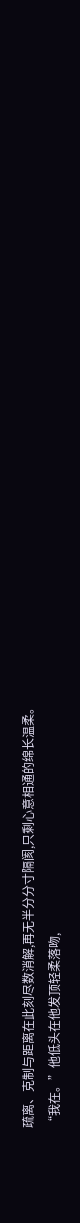疏离、克制与距离在此刻尽数消解,再无半分分寸隔阂,只剩心意相通的绵长温柔。
“我在。”他低头在他发顶轻柔落吻,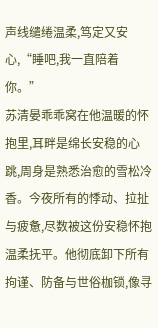声线缱绻温柔,笃定又安心,“睡吧,我一直陪着你。”
苏清晏乖乖窝在他温暖的怀抱里,耳畔是绵长安稳的心跳,周身是熟悉治愈的雪松冷香。今夜所有的悸动、拉扯与疲惫,尽数被这份安稳怀抱温柔抚平。他彻底卸下所有拘谨、防备与世俗枷锁,像寻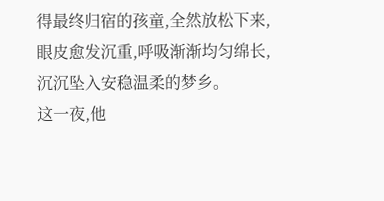得最终归宿的孩童,全然放松下来,眼皮愈发沉重,呼吸渐渐均匀绵长,沉沉坠入安稳温柔的梦乡。
这一夜,他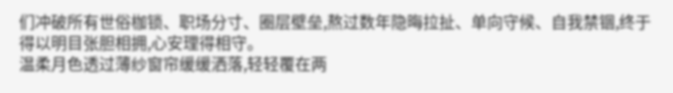们冲破所有世俗枷锁、职场分寸、圈层壁垒,熬过数年隐晦拉扯、单向守候、自我禁锢,终于得以明目张胆相拥,心安理得相守。
温柔月色透过薄纱窗帘缓缓洒落,轻轻覆在两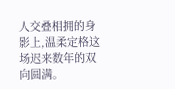人交叠相拥的身影上,温柔定格这场迟来数年的双向圆满。